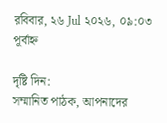রবিবার, ২৬ Jul ২০২৬, ০৯:০৩ পূর্বাহ্ন

দৃষ্টি দিন:
সম্মানিত পাঠক, আপনাদের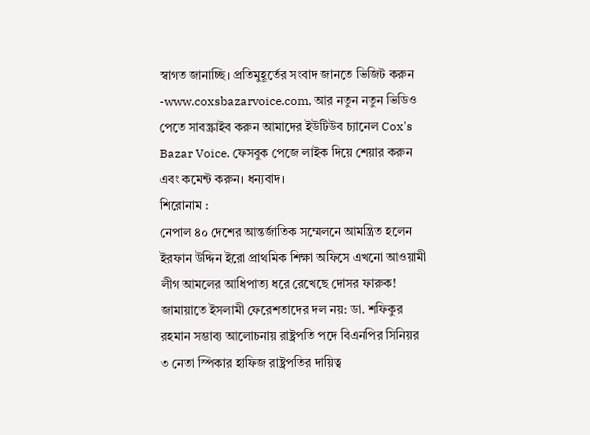স্বাগত জানাচ্ছি। প্রতিমুহূর্তের সংবাদ জানতে ভিজিট করুন -www.coxsbazarvoice.com, আর নতুন নতুন ভিডিও পেতে সাবস্ক্রাইব করুন আমাদের ইউটিউব চ্যানেল Cox's Bazar Voice. ফেসবুক পেজে লাইক দিয়ে শেয়ার করুন এবং কমেন্ট করুন। ধন্যবাদ।
শিরোনাম :
নেপাল ৪০ দেশের আন্তর্জাতিক সম্মেলনে আমন্ত্রিত হলেন ইরফান উদ্দিন ইরো প্রাথমিক শিক্ষা অফিসে এখনো আওয়ামী লীগ আমলের আধিপাত্য ধরে রেখেছে দোসর ফারুক! জামায়াতে ইসলামী ফেরেশতাদের দল নয়: ডা. শফিকুর রহমান সম্ভাব্য আলোচনায় রাষ্ট্রপতি পদে বিএনপির সিনিয়র ৩ নেতা স্পিকার হাফিজ রাষ্ট্রপতির দায়িত্ব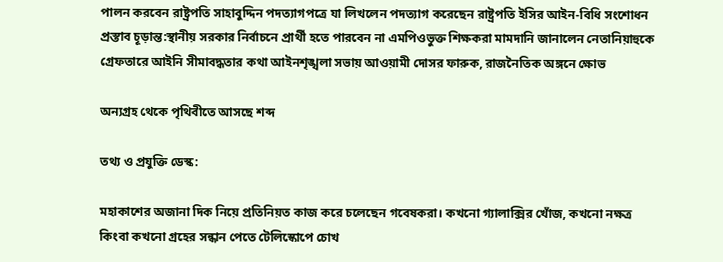পালন করবেন রাষ্ট্রপতি সাহাবুদ্দিন পদত্যাগপত্রে যা লিখলেন পদত্যাগ করেছেন রাষ্ট্রপতি ইসির আইন-বিধি সংশোধন প্রস্তাব চূড়ান্ত:স্থানীয় সরকার নির্বাচনে প্রার্থী হতে পারবেন না এমপিওভুক্ত শিক্ষকরা মামদানি জানালেন নেতানিয়াহুকে গ্রেফতারে আইনি সীমাবদ্ধতার কথা আইনশৃঙ্খলা সভায় আওয়ামী দোসর ফারুক, রাজনৈতিক অঙ্গনে ক্ষোভ

অন্যগ্রহ থেকে পৃথিবীতে আসছে শব্দ

তথ্য ও প্রযুক্তি ডেস্ক:

মহাকাশের অজানা দিক নিয়ে প্রতিনিয়ত কাজ করে চলেছেন গবেষকরা। কখনো গ্যালাক্সির খোঁজ, কখনো নক্ষত্র কিংবা কখনো গ্রহের সন্ধান পেতে টেলিস্কোপে চোখ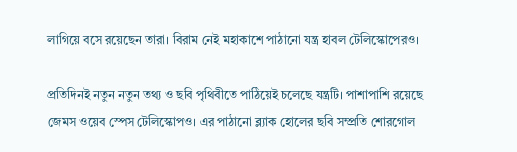লাগিয়ে বসে রয়েছেন তারা। বিরাম নেই মহাকাশে পাঠানো যন্ত্র হাবল টেলিস্কোপেরও।

প্রতিদিনই নতুন নতুন তথ্য ও ছবি পৃথিবীতে পাঠিয়েই চলেছে যন্ত্রটি। পাশাপাশি রয়েছে জেমস ওয়েব স্পেস টেলিস্কোপও। এর পাঠানো ব্ল্যাক হোলের ছবি সম্প্রতি শোরগোল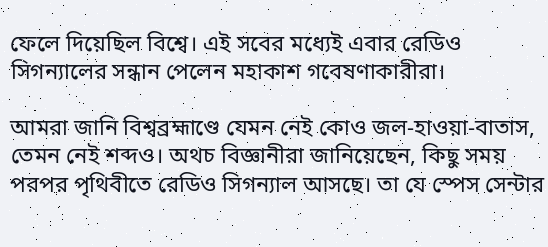ফেলে দিয়েছিল বিশ্বে। এই সবের মধ্যেই এবার রেডিও সিগন্যালের সন্ধান পেলেন মহাকাশ গবেষণাকারীরা।

আমরা জানি বিশ্বব্রহ্মাণ্ডে যেমন নেই কোও জল-হাওয়া-বাতাস, তেমন নেই শব্দও। অথচ বিজ্ঞানীরা জানিয়েছেন, কিছু সময় পরপর পৃথিবীতে রেডিও সিগন্যাল আসছে। তা যে স্পেস সেন্টার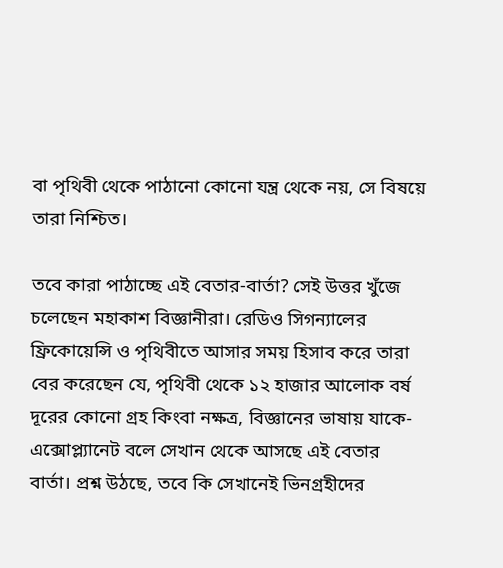বা পৃথিবী থেকে পাঠানো কোনো যন্ত্র থেকে নয়, সে বিষয়ে তারা নিশ্চিত।

তবে কারা পাঠাচ্ছে এই বেতার-বার্তা? সেই উত্তর খুঁজে চলেছেন মহাকাশ বিজ্ঞানীরা। রেডিও সিগন্যালের ফ্রিকোয়েন্সি ও পৃথিবীতে আসার সময় হিসাব করে তারা বের করেছেন যে, পৃথিবী থেকে ১২ হাজার আলোক বর্ষ দূরের কোনো গ্রহ কিংবা নক্ষত্র, বিজ্ঞানের ভাষায় যাকে- এক্সোপ্ল্যানেট বলে সেখান থেকে আসছে এই বেতার বার্তা। প্রশ্ন উঠছে, তবে কি সেখানেই ভিনগ্রহীদের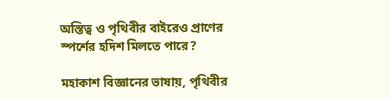অস্তিত্ব ও পৃথিবীর বাইরেও প্রাণের স্পর্শের হদিশ মিলতে পারে?

মহাকাশ বিজ্ঞানের ভাষায়, পৃথিবীর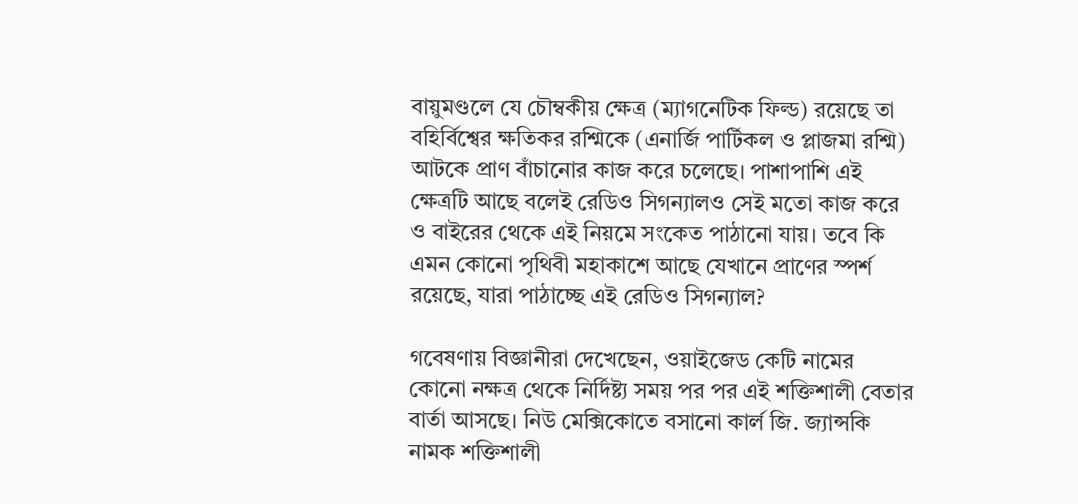বায়ুমণ্ডলে যে চৌম্বকীয় ক্ষেত্র (ম্যাগনেটিক ফিল্ড) রয়েছে তা বহির্বিশ্বের ক্ষতিকর রশ্মিকে (এনার্জি পার্টিকল ও প্লাজমা রশ্মি) আটকে প্রাণ বাঁচানোর কাজ করে চলেছে। পাশাপাশি এই ক্ষেত্রটি আছে বলেই রেডিও সিগন্যালও সেই মতো কাজ করে ও বাইরের থেকে এই নিয়মে সংকেত পাঠানো যায়। তবে কি এমন কোনো পৃথিবী মহাকাশে আছে যেখানে প্রাণের স্পর্শ রয়েছে, যারা পাঠাচ্ছে এই রেডিও সিগন্যাল?

গবেষণায় বিজ্ঞানীরা দেখেছেন, ওয়াইজেড কেটি নামের কোনো নক্ষত্র থেকে নির্দিষ্ট্য সময় পর পর এই শক্তিশালী বেতার বার্তা আসছে। নিউ মেক্সিকোতে বসানো কার্ল জি. জ্যান্সকি নামক শক্তিশালী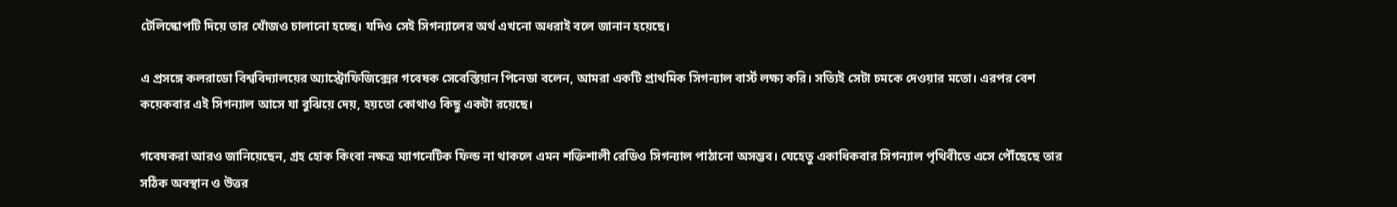টেলিস্কোপটি দিয়ে তার খোঁজও চালানো হচ্ছে। যদিও সেই সিগন্যালের অর্থ এখনো অধরাই বলে জানান হয়েছে।

এ প্রসঙ্গে কলরাডো বিশ্ববিদ্যালয়ের অ্যাস্ট্রোফিজিক্সের গবেষক সেবেস্তিয়ান পিনেডা বলেন, আমরা একটি প্রাথমিক সিগন্যাল বার্স্ট লক্ষ্য করি। সত্যিই সেটা চমকে দেওয়ার মতো। এরপর বেশ কয়েকবার এই সিগন্যাল আসে যা বুঝিয়ে দেয়, হয়তো কোথাও কিছু একটা রয়েছে।

গবেষকরা আরও জানিয়েছেন, গ্রহ হোক কিংবা নক্ষত্র ম্যাগনেটিক ফিল্ড না থাকলে এমন শক্তিশালী রেডিও সিগন্যাল পাঠানো অসম্ভব। যেহেতু একাধিকবার সিগন্যাল পৃথিবীতে এসে পৌঁছেছে তার সঠিক অবস্থান ও উত্তর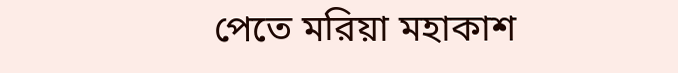পেতে মরিয়া মহাকাশ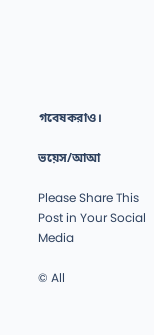গবেষকরাও।

ভয়েস/আআ

Please Share This Post in Your Social Media

© All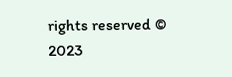rights reserved © 2023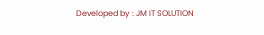Developed by : JM IT SOLUTION